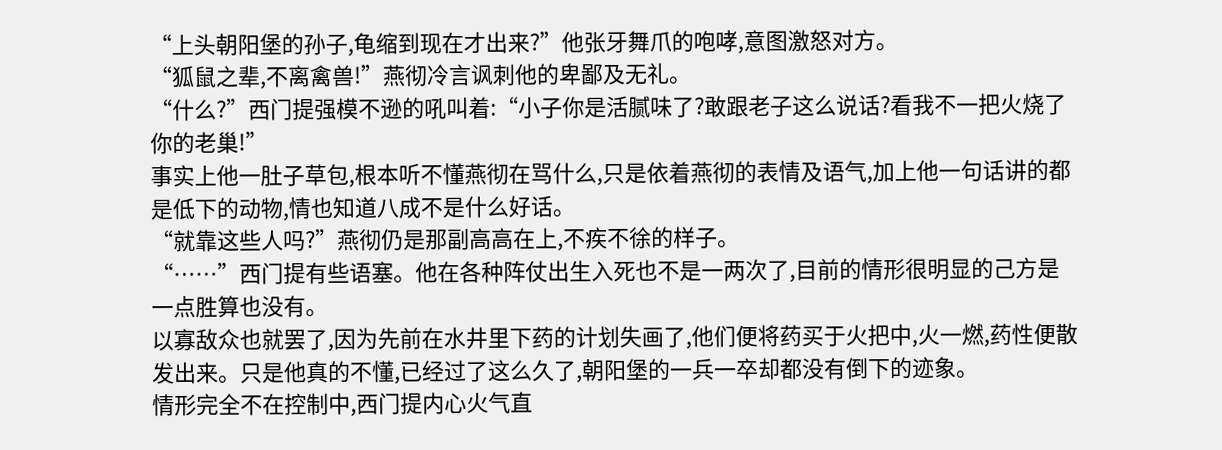“上头朝阳堡的孙子,龟缩到现在才出来?”他张牙舞爪的咆哮,意图激怒对方。
“狐鼠之辈,不离禽兽!”燕彻冷言讽刺他的卑鄙及无礼。
“什么?”西门提强模不逊的吼叫着:“小子你是活腻味了?敢跟老子这么说话?看我不一把火烧了你的老巢!”
事实上他一肚子草包,根本听不懂燕彻在骂什么,只是依着燕彻的表情及语气,加上他一句话讲的都是低下的动物,情也知道八成不是什么好话。
“就靠这些人吗?”燕彻仍是那副高高在上,不疾不徐的样子。
“……”西门提有些语塞。他在各种阵仗出生入死也不是一两次了,目前的情形很明显的己方是一点胜算也没有。
以寡敌众也就罢了,因为先前在水井里下药的计划失画了,他们便将药买于火把中,火一燃,药性便散发出来。只是他真的不懂,已经过了这么久了,朝阳堡的一兵一卒却都没有倒下的迹象。
情形完全不在控制中,西门提内心火气直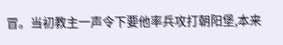冒。当初教主一声令下要他率兵攻打朝阳堡,本来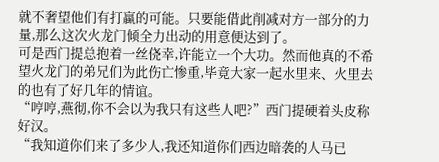就不奢望他们有打蠃的可能。只要能借此削减对方一部分的力量,那么这次火龙门倾全力出动的用意便达到了。
可是西门提总抱着一丝侥幸,许能立一个大功。然而他真的不希望火龙门的弟兄们为此伤亡惨重,毕竟大家一起水里来、火里去的也有了好几年的情谊。
“哼哼,燕彻,你不会以为我只有这些人吧?”西门提硬着头皮称好汉。
“我知道你们来了多少人,我还知道你们西边暗袭的人马已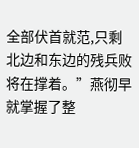全部伏首就范,只剩北边和东边的残兵败将在撑着。”燕彻早就掌握了整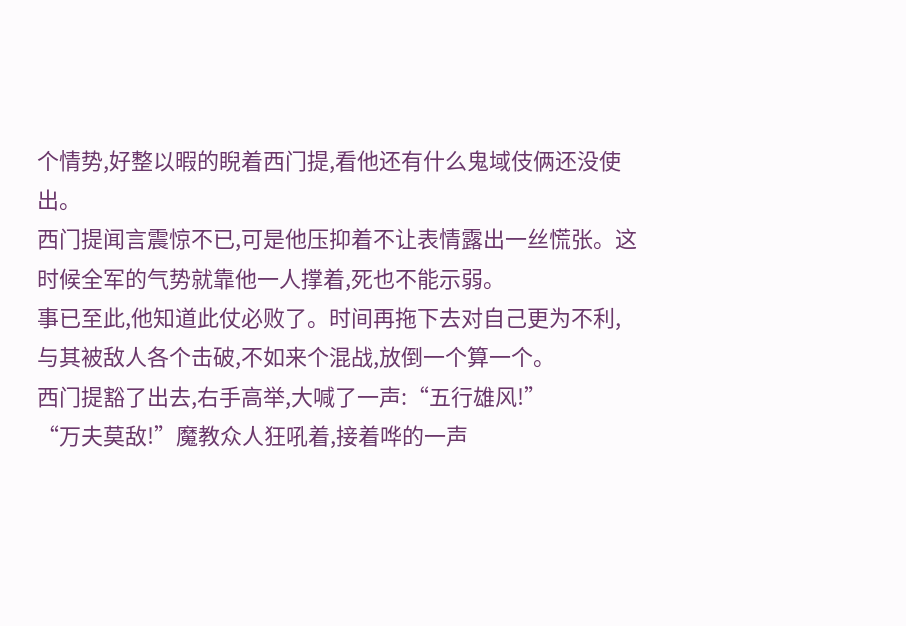个情势,好整以暇的睨着西门提,看他还有什么鬼域伎俩还没使出。
西门提闻言震惊不已,可是他压抑着不让表情露出一丝慌张。这时候全军的气势就靠他一人撑着,死也不能示弱。
事已至此,他知道此仗必败了。时间再拖下去对自己更为不利,与其被敌人各个击破,不如来个混战,放倒一个算一个。
西门提豁了出去,右手高举,大喊了一声:“五行雄风!”
“万夫莫敌!”魔教众人狂吼着,接着哗的一声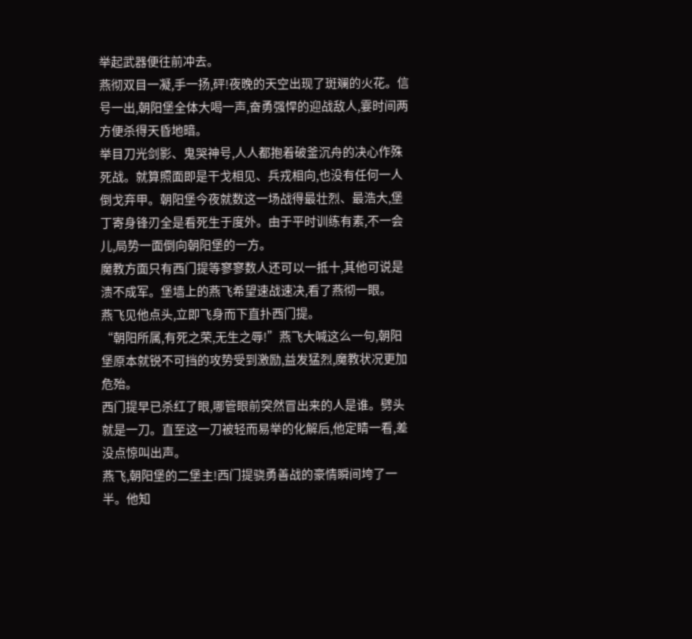举起武器便往前冲去。
燕彻双目一凝,手一扬,砰!夜晚的天空出现了斑斓的火花。信号一出,朝阳堡全体大喝一声,奋勇强悍的迎战敌人,霎时间两方便杀得天昏地暗。
举目刀光剑影、鬼哭神号,人人都抱着破釜沉舟的决心作殊死战。就算照面即是干戈相见、兵戎相向,也没有任何一人倒戈弃甲。朝阳堡今夜就数这一场战得最壮烈、最浩大,堡丁寄身锋刃全是看死生于度外。由于平时训练有素,不一会儿,局势一面倒向朝阳堡的一方。
魔教方面只有西门提等寥寥数人还可以一抵十,其他可说是溃不成军。堡墙上的燕飞希望速战速决,看了燕彻一眼。
燕飞见他点头,立即飞身而下直扑西门提。
“朝阳所属,有死之荣,无生之辱!”燕飞大喊这么一句,朝阳堡原本就锐不可挡的攻势受到激励,益发猛烈,魔教状况更加危殆。
西门提早已杀红了眼,哪管眼前突然冒出来的人是谁。劈头就是一刀。直至这一刀被轻而易举的化解后,他定睛一看,差没点惊叫出声。
燕飞,朝阳堡的二堡主!西门提骁勇善战的豪情瞬间垮了一半。他知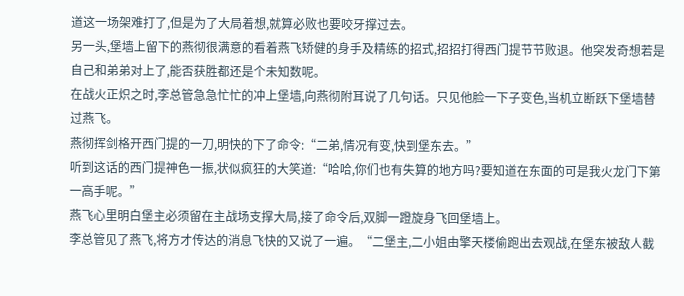道这一场架难打了,但是为了大局着想,就算必败也要咬牙撑过去。
另一头,堡墙上留下的燕彻很满意的看着燕飞矫健的身手及精练的招式,招招打得西门提节节败退。他突发奇想若是自己和弟弟对上了,能否获胜都还是个未知数呢。
在战火正炽之时,李总管急急忙忙的冲上堡墙,向燕彻附耳说了几句话。只见他脸一下子变色,当机立断跃下堡墙替过燕飞。
燕彻挥剑格开西门提的一刀,明快的下了命令:“二弟,情况有变,快到堡东去。”
听到这话的西门提神色一振,状似疯狂的大笑道:“哈哈,你们也有失算的地方吗?要知道在东面的可是我火龙门下第一高手呢。”
燕飞心里明白堡主必须留在主战场支撑大局,接了命令后,双脚一蹬旋身飞回堡墙上。
李总管见了燕飞,将方才传达的消息飞快的又说了一遍。“二堡主,二小姐由擎天楼偷跑出去观战,在堡东被敌人截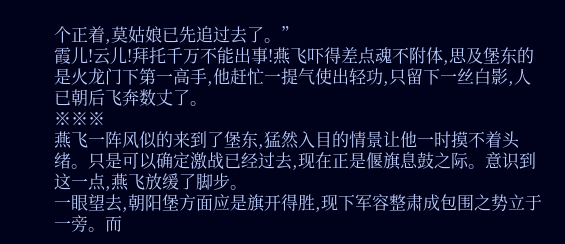个正着,莫姑娘已先追过去了。”
霞儿!云儿!拜托千万不能出事!燕飞吓得差点魂不附体,思及堡东的是火龙门下第一高手,他赶忙一提气使出轻功,只留下一丝白影,人已朝后飞奔数丈了。
※※※
燕飞一阵风似的来到了堡东,猛然入目的情景让他一时摸不着头绪。只是可以确定激战已经过去,现在正是偃旗息鼓之际。意识到这一点,燕飞放缓了脚步。
一眼望去,朝阳堡方面应是旗开得胜,现下军容整肃成包围之势立于一旁。而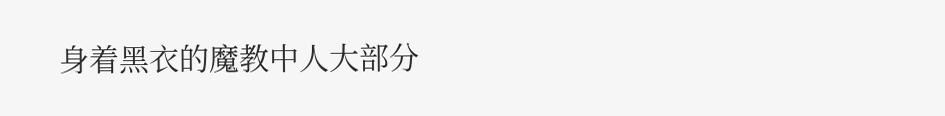身着黑衣的魔教中人大部分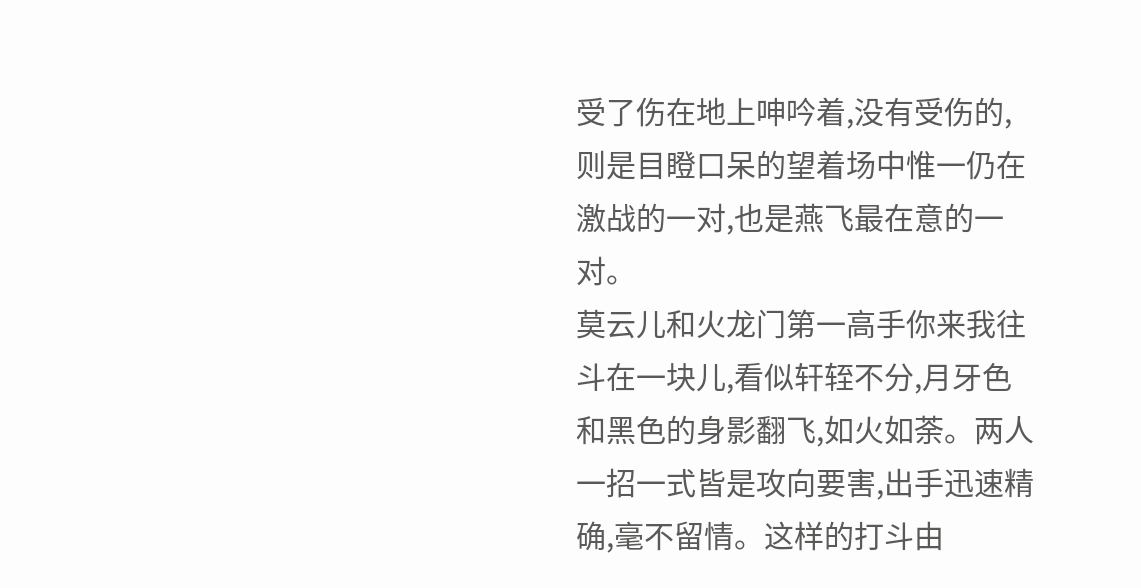受了伤在地上呻吟着,没有受伤的,则是目瞪口呆的望着场中惟一仍在激战的一对,也是燕飞最在意的一对。
莫云儿和火龙门第一高手你来我往斗在一块儿,看似轩轾不分,月牙色和黑色的身影翻飞,如火如荼。两人一招一式皆是攻向要害,出手迅速精确,毫不留情。这样的打斗由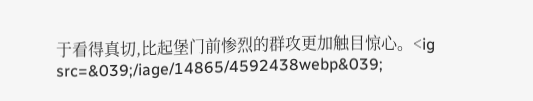于看得真切,比起堡门前惨烈的群攻更加触目惊心。<ig src=&039;/iage/14865/4592438webp&039;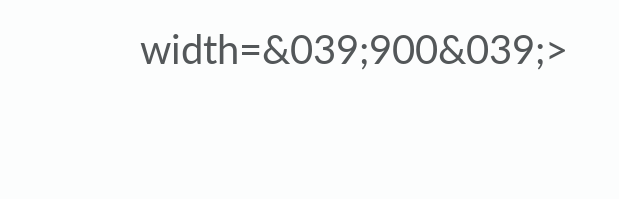width=&039;900&039;>